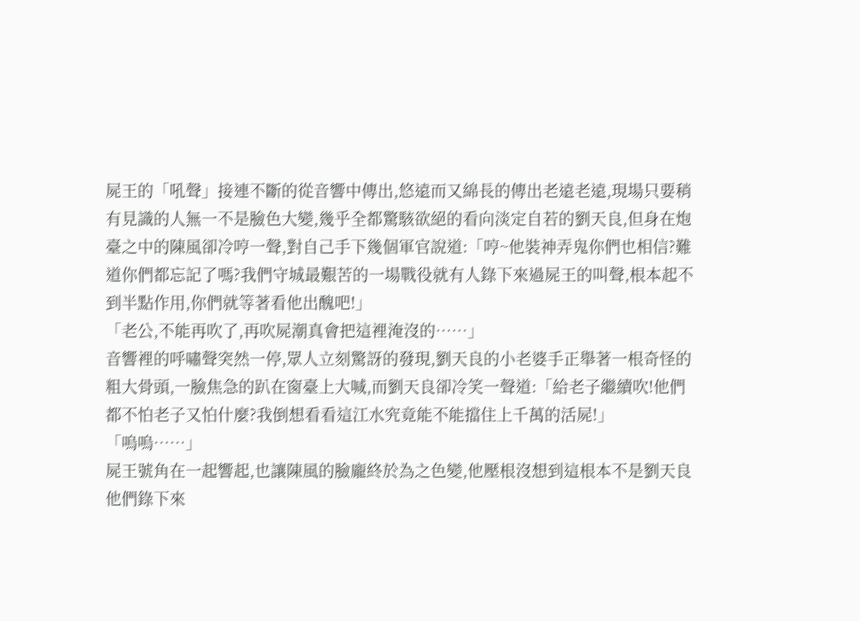屍王的「吼聲」接連不斷的從音響中傳出,悠遠而又綿長的傳出老遠老遠,現場只要稍有見識的人無一不是臉色大變,幾乎全都驚駭欲絕的看向淡定自若的劉天良,但身在炮臺之中的陳風卻冷哼一聲,對自己手下幾個軍官說道:「哼~他裝神弄鬼你們也相信?難道你們都忘記了嗎?我們守城最艱苦的一場戰役就有人錄下來過屍王的叫聲,根本起不到半點作用,你們就等著看他出醜吧!」
「老公,不能再吹了,再吹屍潮真會把這裡淹沒的……」
音響裡的呼嘯聲突然一停,眾人立刻驚訝的發現,劉天良的小老婆手正舉著一根奇怪的粗大骨頭,一臉焦急的趴在窗臺上大喊,而劉天良卻冷笑一聲道:「給老子繼續吹!他們都不怕老子又怕什麼?我倒想看看這江水究竟能不能擋住上千萬的活屍!」
「嗚嗚……」
屍王號角在一起響起,也讓陳風的臉龐終於為之色變,他壓根沒想到這根本不是劉天良他們錄下來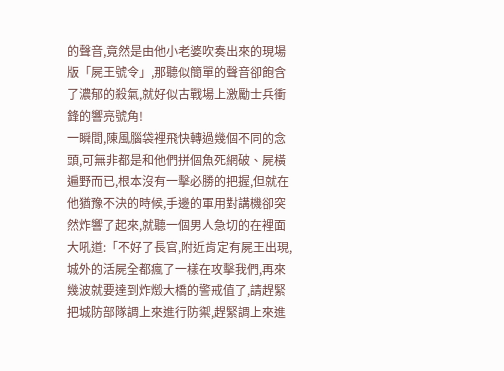的聲音,竟然是由他小老婆吹奏出來的現場版「屍王號令」,那聽似簡單的聲音卻飽含了濃郁的殺氣,就好似古戰場上激勵士兵衝鋒的響亮號角!
一瞬間,陳風腦袋裡飛快轉過幾個不同的念頭,可無非都是和他們拼個魚死網破、屍橫遍野而已,根本沒有一擊必勝的把握,但就在他猶豫不決的時候,手邊的軍用對講機卻突然炸響了起來,就聽一個男人急切的在裡面大吼道:「不好了長官,附近肯定有屍王出現,城外的活屍全都瘋了一樣在攻擊我們,再來幾波就要達到炸燬大橋的警戒值了,請趕緊把城防部隊調上來進行防禦,趕緊調上來進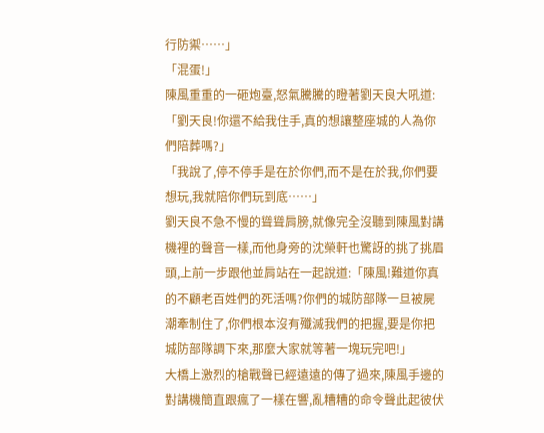行防禦……」
「混蛋!」
陳風重重的一砸炮臺,怒氣騰騰的瞪著劉天良大吼道:「劉天良!你還不給我住手,真的想讓整座城的人為你們陪葬嗎?」
「我說了,停不停手是在於你們,而不是在於我,你們要想玩,我就陪你們玩到底……」
劉天良不急不慢的聳聳肩膀,就像完全沒聽到陳風對講機裡的聲音一樣,而他身旁的沈榮軒也驚訝的挑了挑眉頭,上前一步跟他並肩站在一起說道:「陳風!難道你真的不顧老百姓們的死活嗎?你們的城防部隊一旦被屍潮牽制住了,你們根本沒有殲滅我們的把握,要是你把城防部隊調下來,那麼大家就等著一塊玩完吧!」
大橋上激烈的槍戰聲已經遠遠的傳了過來,陳風手邊的對講機簡直跟瘋了一樣在響,亂糟糟的命令聲此起彼伏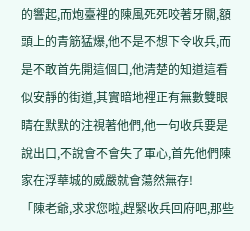的響起,而炮臺裡的陳風死死咬著牙關,額頭上的青筋猛爆,他不是不想下令收兵,而是不敢首先開這個口,他清楚的知道這看似安靜的街道,其實暗地裡正有無數雙眼睛在默默的注視著他們,他一句收兵要是說出口,不說會不會失了軍心,首先他們陳家在浮華城的威嚴就會蕩然無存!
「陳老爺,求求您啦,趕緊收兵回府吧,那些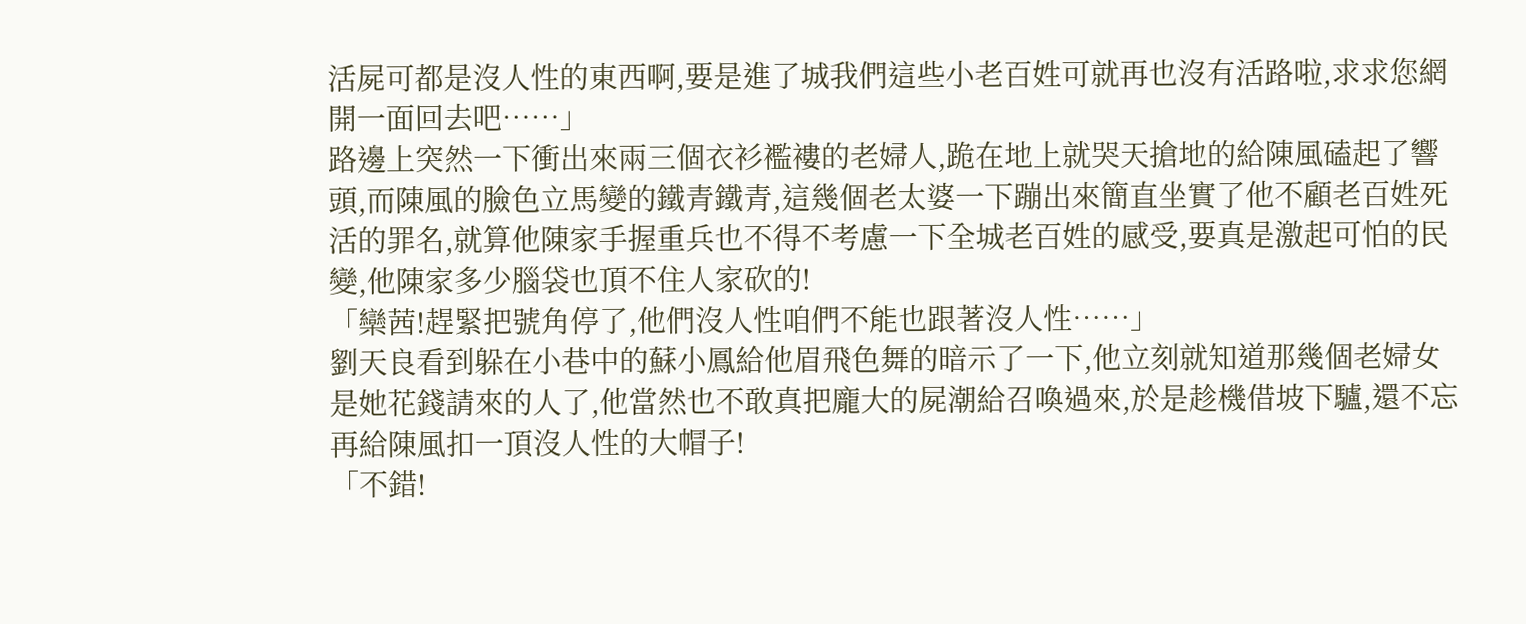活屍可都是沒人性的東西啊,要是進了城我們這些小老百姓可就再也沒有活路啦,求求您網開一面回去吧……」
路邊上突然一下衝出來兩三個衣衫襤褸的老婦人,跪在地上就哭天搶地的給陳風磕起了響頭,而陳風的臉色立馬變的鐵青鐵青,這幾個老太婆一下蹦出來簡直坐實了他不顧老百姓死活的罪名,就算他陳家手握重兵也不得不考慮一下全城老百姓的感受,要真是激起可怕的民變,他陳家多少腦袋也頂不住人家砍的!
「欒茜!趕緊把號角停了,他們沒人性咱們不能也跟著沒人性……」
劉天良看到躲在小巷中的蘇小鳳給他眉飛色舞的暗示了一下,他立刻就知道那幾個老婦女是她花錢請來的人了,他當然也不敢真把龐大的屍潮給召喚過來,於是趁機借坡下驢,還不忘再給陳風扣一頂沒人性的大帽子!
「不錯!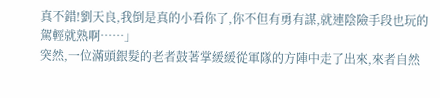真不錯!劉天良,我倒是真的小看你了,你不但有勇有謀,就連陰險手段也玩的駕輕就熟啊……」
突然,一位滿頭銀髮的老者鼓著掌緩緩從軍隊的方陣中走了出來,來者自然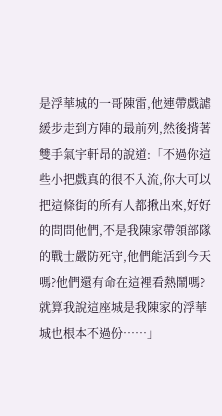是浮華城的一哥陳雷,他連帶戲謔緩步走到方陣的最前列,然後揹著雙手氣宇軒昂的說道:「不過你這些小把戲真的很不入流,你大可以把這條街的所有人都揪出來,好好的問問他們,不是我陳家帶領部隊的戰士嚴防死守,他們能活到今天嗎?他們還有命在這裡看熱鬧嗎?就算我說這座城是我陳家的浮華城也根本不過份……」